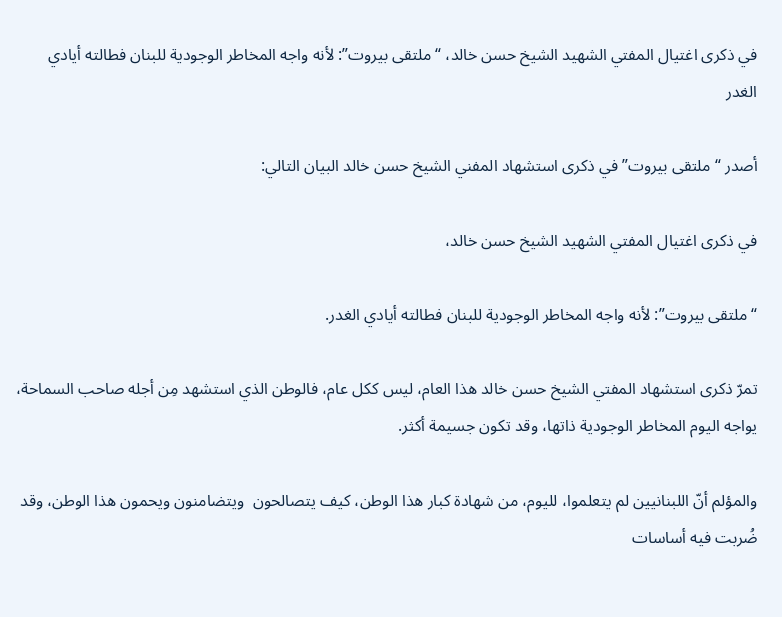في ذكرى اغتيال المفتي الشهيد الشيخ حسن خالد، “ملتقى بيروت”: لأنه واجه المخاطر الوجودية للبنان فطالته أيادي الغدر

أصدر “ملتقى بيروت” في ذكرى استشهاد المفني الشيخ حسن خالد البيان التالي:

في ذكرى اغتيال المفتي الشهيد الشيخ حسن خالد،

“ملتقى بيروت”: لأنه واجه المخاطر الوجودية للبنان فطالته أيادي الغدر.

تمرّ ذكرى استشهاد المفتي الشيخ حسن خالد هذا العام، ليس ككل عام، فالوطن الذي استشهد مِن أجله صاحب السماحة، يواجه اليوم المخاطر الوجودية ذاتها، وقد تكون جسيمة أكثر.

والمؤلم أنّ اللبنانيين لم يتعلموا، لليوم، من شهادة كبار هذا الوطن، كيف يتصالحون  ويتضامنون ويحمون هذا الوطن، وقد ضُربت فيه أساسات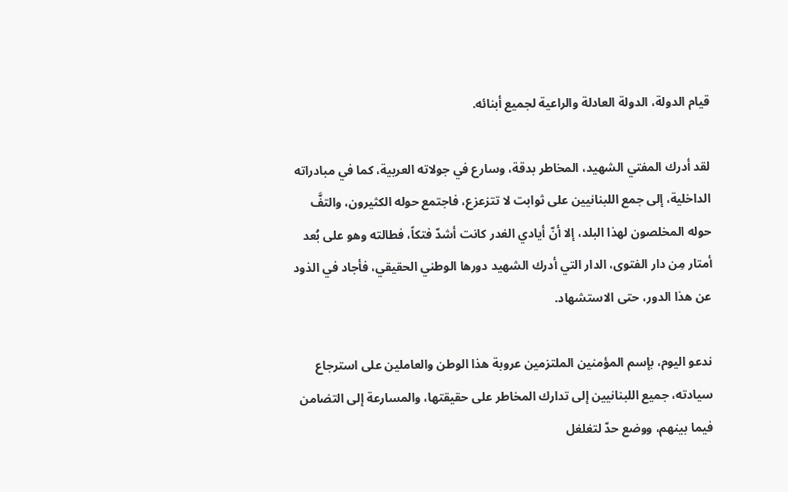قيام الدولة، الدولة العادلة والراعية لجميع أبنائه.

لقد أدرك المفتي الشهيد، المخاطر بدقة، وسارع في جولاته العربية، كما في مبادراته الداخلية، إلى جمع اللبنانيين على ثوابت لا تتزعزع، فاجتمع حوله الكثيرون، والتفَّ حوله المخلصون لهذا البلد، إلا أنّ أيادي الغدر كانت أشدّ فتكاً، فطالته وهو على بُعد أمتار مِن دار الفتوى، الدار التي أدرك الشهيد دورها الوطني الحقيقي، فأجاد في الذود عن هذا الدور، حتى الاستشهاد.

ندعو اليوم، بإسم المؤمنين الملتزمين عروبة هذا الوطن والعاملين على استرجاع سيادته، جميع اللبنانيين إلى تدارك المخاطر على حقيقتها، والمسارعة إلى التضامن فيما بينهم، ووضع حدّ لتغلغل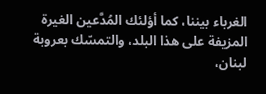الغرباء بيننا، كما أؤلئك المُدَّعين الغيرة المزيفة على هذا البلد، والتمسّك بعروبة لبنان،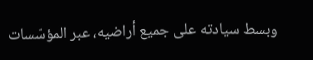وبسط سيادته على جميع أراضيه، عبر المؤسّسات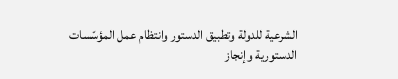الشرعية للدولة وتطبيق الدستور وانتظام عمل المؤسّسات الدستورية وإنجاز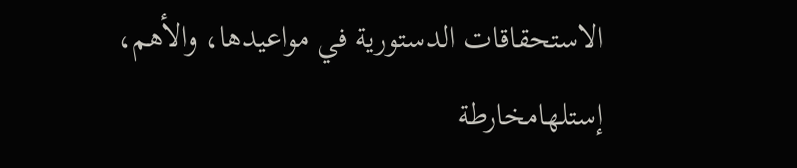الاستحقاقات الدستورية في مواعيدها، والأهم، إستلهامخارطة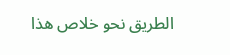الطريق نحو خلاص هذا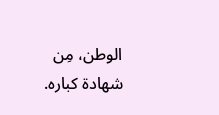الوطن، مِن شهادة كباره.